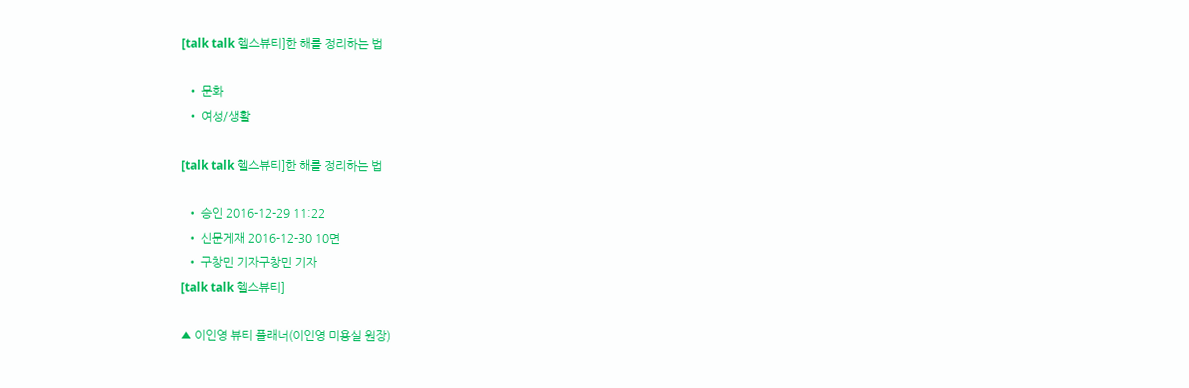[talk talk 헬스뷰티]한 해를 정리하는 법

  • 문화
  • 여성/생활

[talk talk 헬스뷰티]한 해를 정리하는 법

  • 승인 2016-12-29 11:22
  • 신문게재 2016-12-30 10면
  • 구창민 기자구창민 기자
[talk talk 헬스뷰티]

▲ 이인영 뷰티 플래너(이인영 미용실 원장)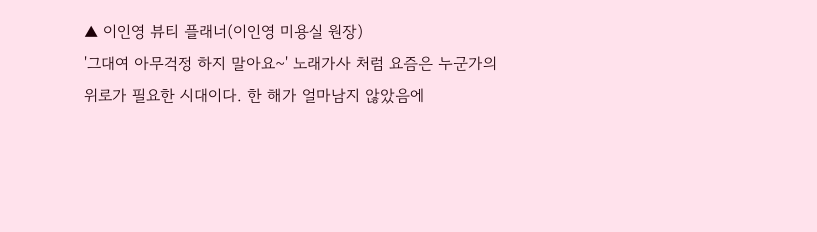▲ 이인영 뷰티 플래너(이인영 미용실 원장)
'그대여 아무걱정 하지 말아요~' 노래가사 처럼 요즘은 누군가의 위로가 필요한 시대이다. 한 해가 얼마남지 않았음에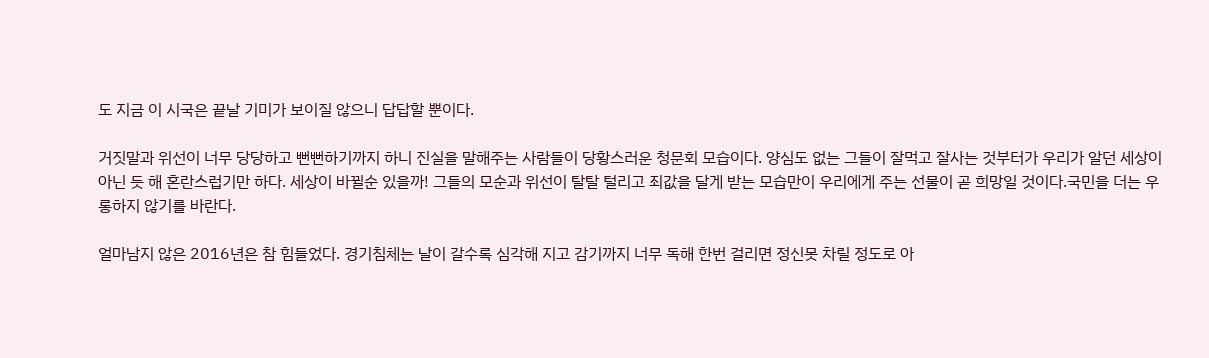도 지금 이 시국은 끝날 기미가 보이질 않으니 답답할 뿐이다.

거짓말과 위선이 너무 당당하고 뻔뻔하기까지 하니 진실을 말해주는 사람들이 당황스러운 청문회 모습이다. 양심도 없는 그들이 잘먹고 잘사는 것부터가 우리가 알던 세상이 아닌 듯 해 혼란스럽기만 하다. 세상이 바뀔순 있을까! 그들의 모순과 위선이 탈탈 털리고 죄값을 달게 받는 모습만이 우리에게 주는 선물이 곧 희망일 것이다.국민을 더는 우롱하지 않기를 바란다.

얼마남지 않은 2016년은 참 힘들었다. 경기침체는 날이 갈수록 심각해 지고 감기까지 너무 독해 한번 걸리면 정신못 차릴 정도로 아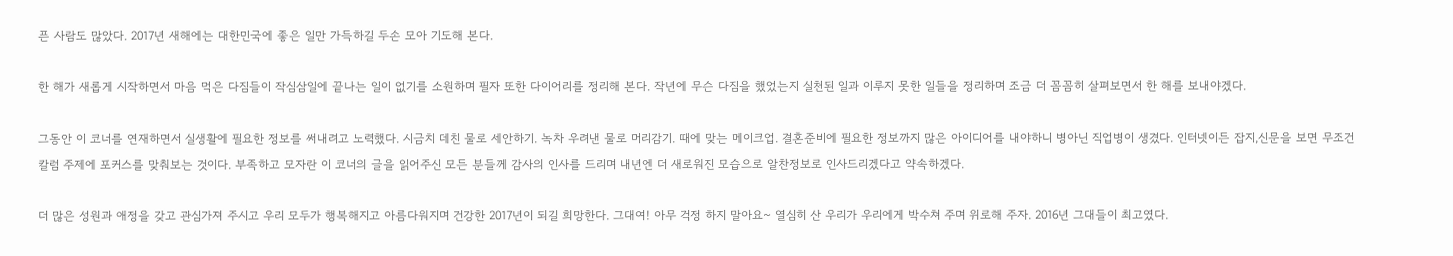픈 사람도 많았다. 2017년 새해에는 대한민국에 좋은 일만 가득하길 두손 모아 기도해 본다.

한 해가 새롭게 시작하면서 마음 먹은 다짐들이 작심삼일에 끝나는 일이 없기를 소원하며 필자 또한 다이어리를 정리해 본다. 작년에 무슨 다짐을 했었는지 실천된 일과 이루지 못한 일들을 정리하며 조금 더 꼼꼼히 살펴보면서 한 해를 보내야겠다.

그동안 이 코너를 연재하면서 실생활에 필요한 정보를 써내려고 노력했다. 시금치 데친 물로 세안하기. 녹차 우려낸 물로 머리감기. 때에 맞는 메이크업. 결혼준비에 필요한 정보까지 많은 아이디어를 내야하니 병아닌 직업병이 생겼다. 인터넷이든 잡지,신문을 보면 무조건 칼럼 주제에 포커스를 맞춰보는 것이다. 부족하고 모자란 이 코너의 글을 읽어주신 모든 분들께 감사의 인사를 드리며 내년엔 더 새로워진 모습으로 알찬정보로 인사드리겠다고 약속하겠다.

더 많은 성원과 애정을 갖고 관심가져 주시고 우리 모두가 행복해지고 아름다워지며 건강한 2017년이 되길 희망한다. 그대여! 아무 걱정 하지 말아요~ 열심히 산 우리가 우리에게 박수쳐 주며 위로해 주자. 2016년 그대들이 최고였다.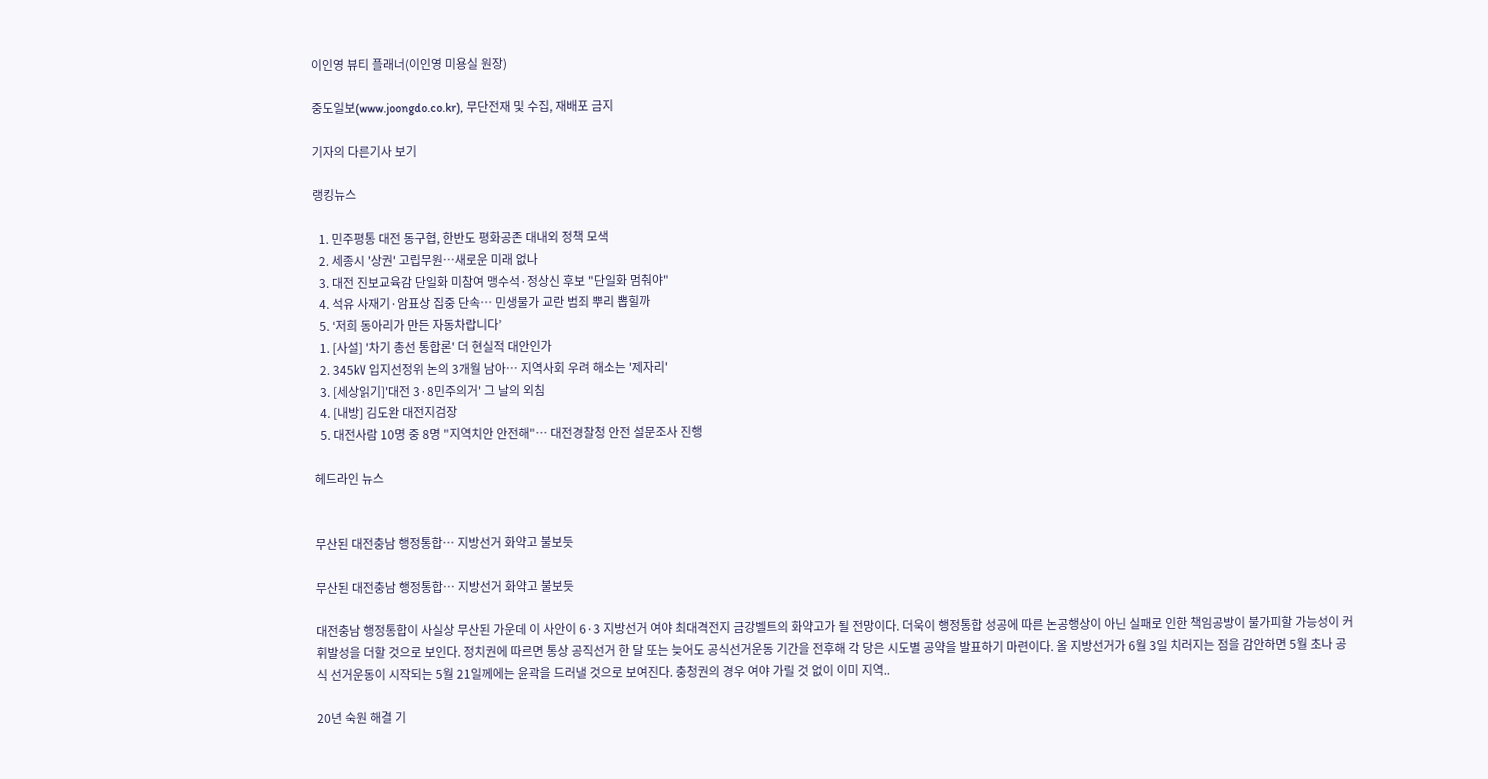이인영 뷰티 플래너(이인영 미용실 원장)

중도일보(www.joongdo.co.kr), 무단전재 및 수집, 재배포 금지

기자의 다른기사 보기

랭킹뉴스

  1. 민주평통 대전 동구협, 한반도 평화공존 대내외 정책 모색
  2. 세종시 '상권' 고립무원…새로운 미래 없나
  3. 대전 진보교육감 단일화 미참여 맹수석·정상신 후보 "단일화 멈춰야"
  4. 석유 사재기·암표상 집중 단속… 민생물가 교란 범죄 뿌리 뽑힐까
  5. ‘저희 동아리가 만든 자동차랍니다’
  1. [사설] '차기 총선 통합론' 더 현실적 대안인가
  2. 345㎸ 입지선정위 논의 3개월 남아… 지역사회 우려 해소는 '제자리'
  3. [세상읽기]'대전 3·8민주의거' 그 날의 외침
  4. [내방] 김도완 대전지검장
  5. 대전사람 10명 중 8명 "지역치안 안전해"… 대전경찰청 안전 설문조사 진행

헤드라인 뉴스


무산된 대전충남 행정통합… 지방선거 화약고 불보듯

무산된 대전충남 행정통합… 지방선거 화약고 불보듯

대전충남 행정통합이 사실상 무산된 가운데 이 사안이 6·3 지방선거 여야 최대격전지 금강벨트의 화약고가 될 전망이다. 더욱이 행정통합 성공에 따른 논공행상이 아닌 실패로 인한 책임공방이 불가피할 가능성이 커 휘발성을 더할 것으로 보인다. 정치권에 따르면 통상 공직선거 한 달 또는 늦어도 공식선거운동 기간을 전후해 각 당은 시도별 공약을 발표하기 마련이다. 올 지방선거가 6월 3일 치러지는 점을 감안하면 5월 초나 공식 선거운동이 시작되는 5월 21일께에는 윤곽을 드러낼 것으로 보여진다. 충청권의 경우 여야 가릴 것 없이 이미 지역..

20년 숙원 해결 기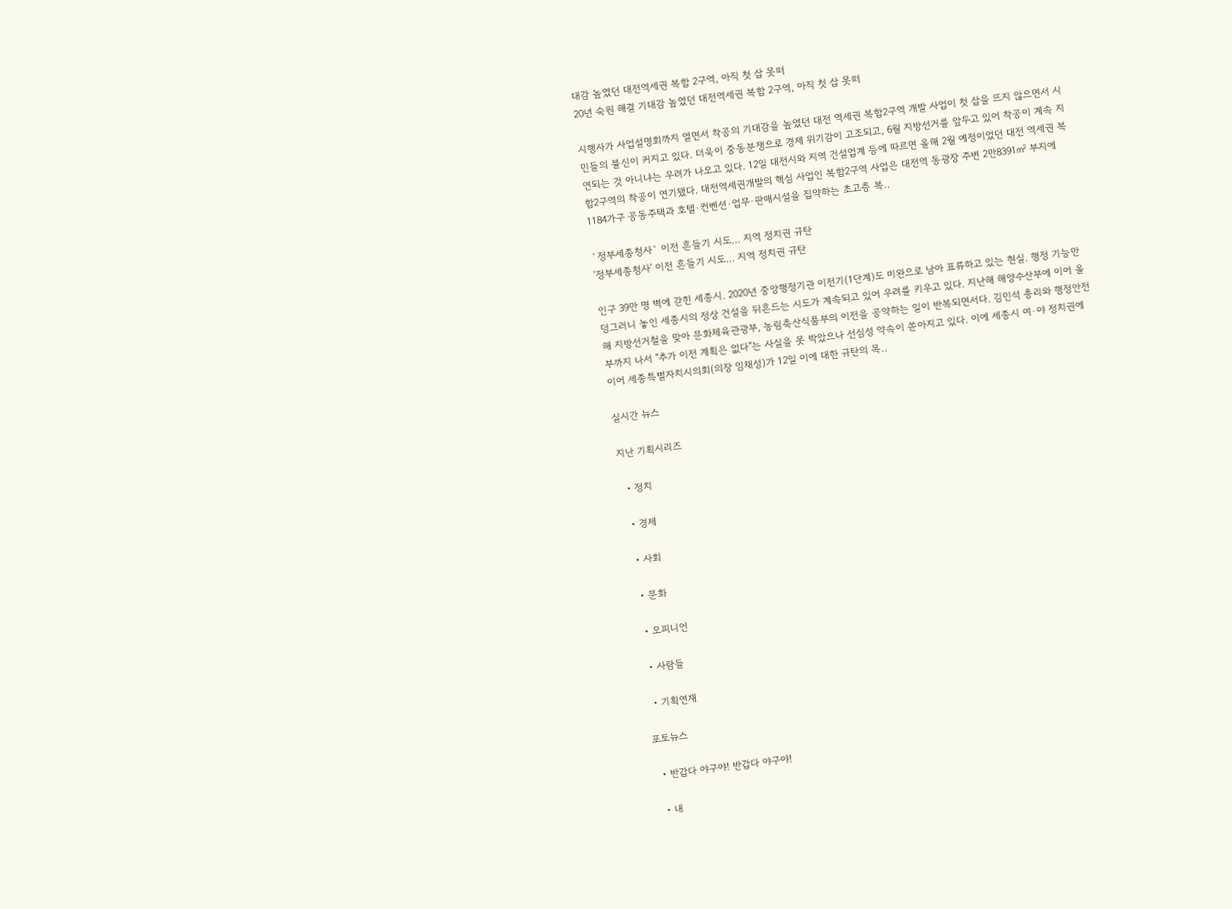대감 높였던 대전역세권 복합 2구역, 아직 첫 삽 못떠
20년 숙원 해결 기대감 높였던 대전역세권 복합 2구역, 아직 첫 삽 못떠

시행사가 사업설명회까지 열면서 착공의 기대감을 높였던 대전 역세권 복합2구역 개발 사업이 첫 삽을 뜨지 않으면서 시민들의 불신이 커지고 있다. 더욱이 중동분쟁으로 경제 위기감이 고조되고, 6월 지방선거를 앞두고 있어 착공이 계속 지연되는 것 아니냐는 우려가 나오고 있다. 12일 대전시와 지역 건설업계 등에 따르면 올해 2월 예정이었던 대전 역세권 복합2구역의 착공이 연기됐다. 대전역세권개발의 핵심 사업인 복합2구역 사업은 대전역 동광장 주변 2만8391㎡ 부지에 1184가구 공동주택과 호텔·컨벤션·업무·판매시설을 집약하는 초고층 복..

`정부세종청사` 이전 흔들기 시도… 지역 정치권 규탄
'정부세종청사' 이전 흔들기 시도… 지역 정치권 규탄

인구 39만 명 벽에 갇힌 세종시. 2020년 중앙행정기관 이전기(1단계)도 미완으로 남아 표류하고 있는 현실. 행정 기능만 덩그러니 놓인 세종시의 정상 건설을 뒤흔드는 시도가 계속되고 있어 우려를 키우고 있다. 지난해 해양수산부에 이어 올해 지방선거철을 맞아 문화체육관광부, 농림축산식품부의 이전을 공약하는 일이 반복되면서다. 김민석 총리와 행정안전부까지 나서 "추가 이전 계획은 없다"는 사실을 못 박았으나 선심성 약속이 쏟아지고 있다. 이에 세종시 여·야 정치권에 이어 세종특별자치시의회(의장 임채성)가 12일 이에 대한 규탄의 목..

실시간 뉴스

지난 기획시리즈

  • 정치

  • 경제

  • 사회

  • 문화

  • 오피니언

  • 사람들

  • 기획연재

포토뉴스

  • 반갑다 야구야! 반갑다 야구야!

  • 내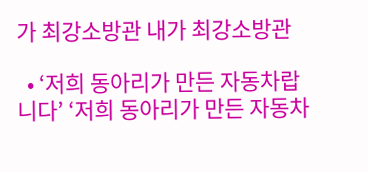가 최강소방관 내가 최강소방관

  • ‘저희 동아리가 만든 자동차랍니다’ ‘저희 동아리가 만든 자동차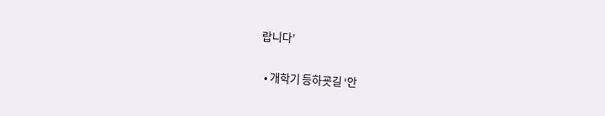랍니다’

  • 개학기 등하굣길 ‘안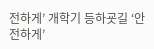전하게’ 개학기 등하굣길 ‘안전하게’